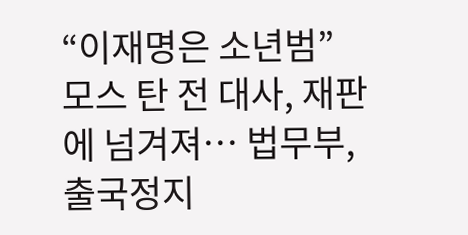“이재명은 소년범” 모스 탄 전 대사, 재판에 넘겨져… 법무부, 출국정지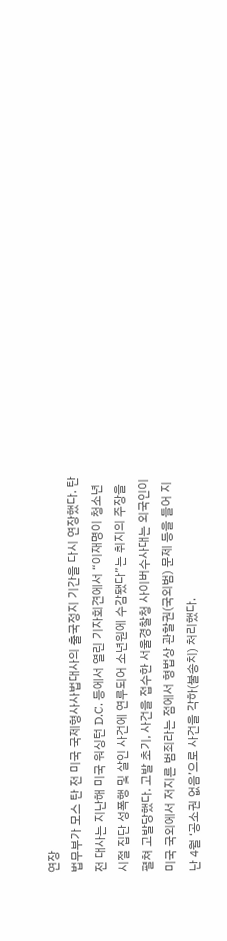연장
법무부가 모스 탄 전 미국 국제형사사법대사의 출국정지 기간을 다시 연장했다. 탄 전 대사는 지난해 미국 워싱턴 D.C. 등에서 열린 기자회견에서 “이재명이 청소년 시절 집단 성폭행 및 살인 사건에 연루되어 소년원에 수감됐다”는 취지의 주장을 펼쳐 고발당했다. 고발 초기, 사건을 접수한 서울경찰청 사이버수사대는 외국인이 미국 국외에서 저지른 범죄라는 점에서 형법상 관할권(국외범) 문제 등을 들어 지난 4월 ‘공소권 없음’으로 사건을 각하(불송치) 처리했다.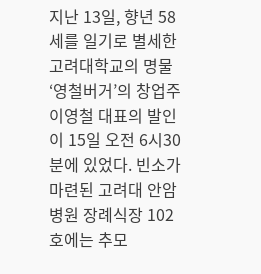지난 13일, 향년 58세를 일기로 별세한 고려대학교의 명물 ‘영철버거’의 창업주 이영철 대표의 발인이 15일 오전 6시30분에 있었다. 빈소가 마련된 고려대 안암병원 장례식장 102호에는 추모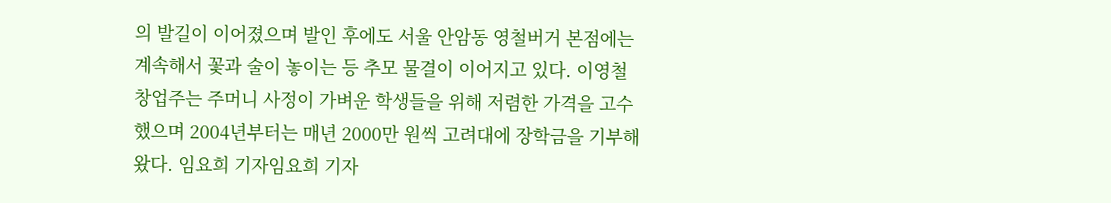의 발길이 이어졌으며 발인 후에도 서울 안암동 영철버거 본점에는 계속해서 꽃과 술이 놓이는 등 추모 물결이 이어지고 있다. 이영철 창업주는 주머니 사정이 가벼운 학생들을 위해 저렴한 가격을 고수했으며 2004년부터는 매년 2000만 원씩 고려대에 장학금을 기부해 왔다. 임요희 기자임요희 기자